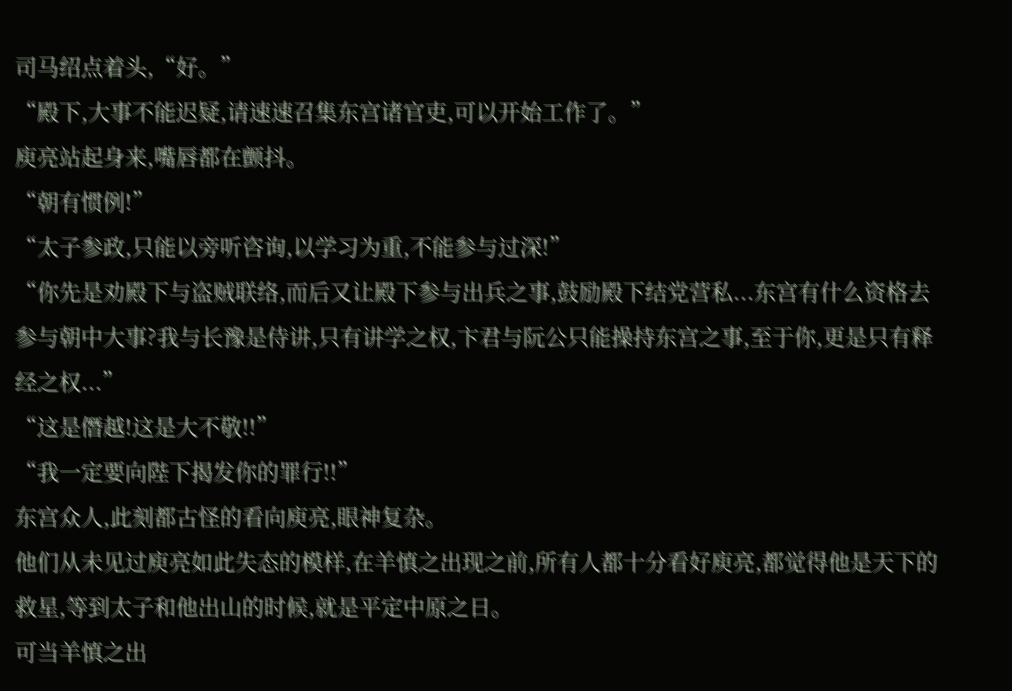司马绍点着头,“好。”
“殿下,大事不能迟疑,请速速召集东宫诸官吏,可以开始工作了。”
庾亮站起身来,嘴唇都在颤抖。
“朝有惯例!”
“太子参政,只能以旁听咨询,以学习为重,不能参与过深!”
“你先是劝殿下与盗贼联络,而后又让殿下参与出兵之事,鼓励殿下结党营私...东宫有什么资格去参与朝中大事?我与长豫是侍讲,只有讲学之权,卞君与阮公只能操持东宫之事,至于你,更是只有释经之权...”
“这是僭越!这是大不敬!!”
“我一定要向陛下揭发你的罪行!!”
东宫众人,此刻都古怪的看向庾亮,眼神复杂。
他们从未见过庾亮如此失态的模样,在羊慎之出现之前,所有人都十分看好庾亮,都觉得他是天下的救星,等到太子和他出山的时候,就是平定中原之日。
可当羊慎之出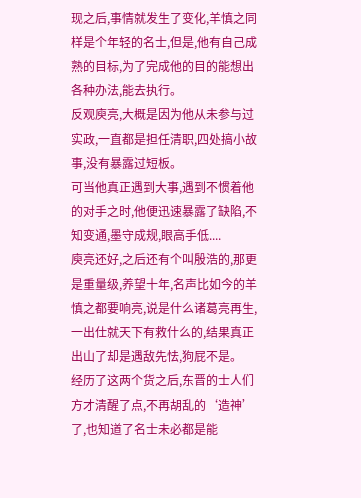现之后,事情就发生了变化,羊慎之同样是个年轻的名士,但是,他有自己成熟的目标,为了完成他的目的能想出各种办法,能去执行。
反观庾亮,大概是因为他从未参与过实政,一直都是担任清职,四处搞小故事,没有暴露过短板。
可当他真正遇到大事,遇到不惯着他的对手之时,他便迅速暴露了缺陷,不知变通,墨守成规,眼高手低....
庾亮还好,之后还有个叫殷浩的,那更是重量级,养望十年,名声比如今的羊慎之都要响亮,说是什么诸葛亮再生,一出仕就天下有救什么的,结果真正出山了却是遇敌先怯,狗屁不是。
经历了这两个货之后,东晋的士人们方才清醒了点,不再胡乱的‘造神’了,也知道了名士未必都是能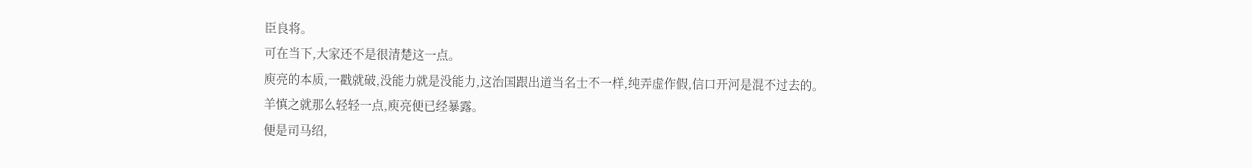臣良将。
可在当下,大家还不是很清楚这一点。
庾亮的本质,一戳就破,没能力就是没能力,这治国跟出道当名士不一样,纯弄虚作假,信口开河是混不过去的。
羊慎之就那么轻轻一点,庾亮便已经暴露。
便是司马绍,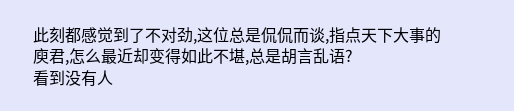此刻都感觉到了不对劲,这位总是侃侃而谈,指点天下大事的庾君,怎么最近却变得如此不堪,总是胡言乱语?
看到没有人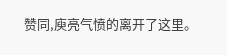赞同,庾亮气愤的离开了这里。